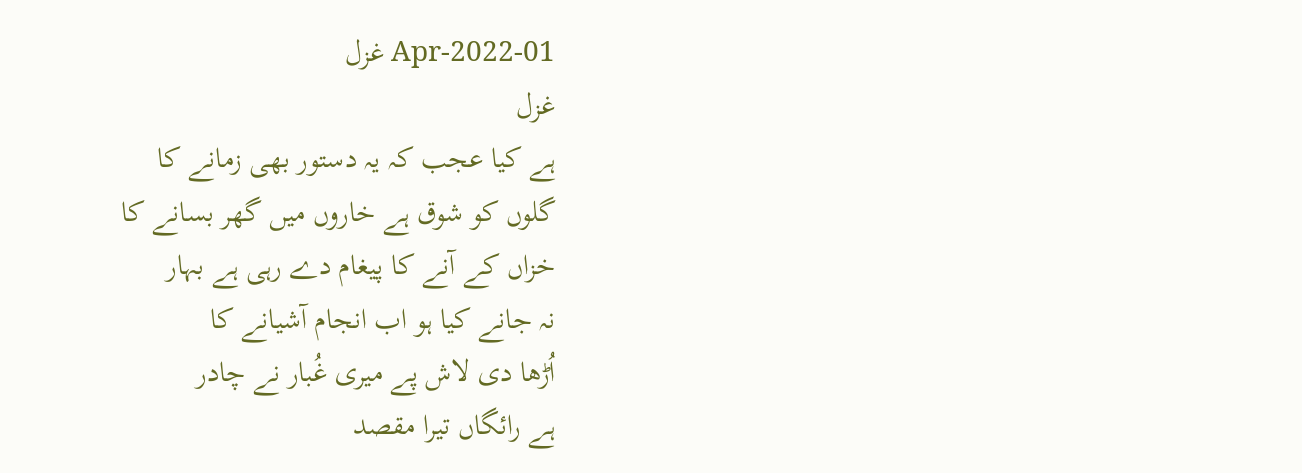01-Apr-2022 غزل
غزل
ہے کیا عجب کہ یہ دستور بھی زمانے کا
گلوں کو شوق ہے خاروں میں گھر بسانے کا
خزاں کے آنے کا پیغام دے رہی ہے بہار
نہ جانے کیا ہو اب انجام آشیانے کا
اُڑھا دی لاش پے میری غُبار نے چادر
ہے رائگاں تیرا مقصد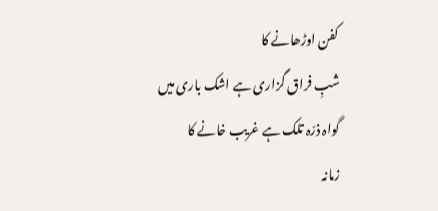کفن اوڑھانے کا
شبِ فراق گزاری ہے اشک باری میں
گواہ ذرّہ تلک ہے غریب خانے کا
زمانہ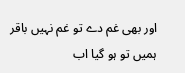اور بھی غم دے تو غم نہیں باقر
ہمیں تو ہو گیا اب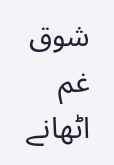شوق غم اٹھانے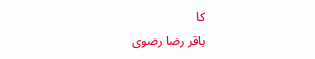کا
باقر رضا رضوی